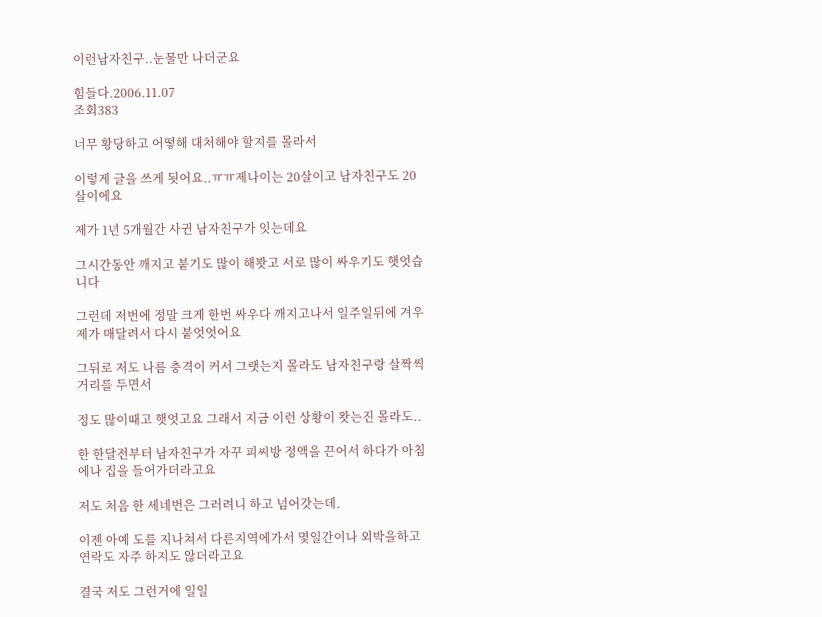이런남자친구..눈물만 나더군요

힘들다.2006.11.07
조회383

너무 황당하고 어떻해 대처해야 할지를 몰라서

이렇게 글을 쓰게 됫어요..ㅠㅠ제나이는 20살이고 남자친구도 20살이에요

제가 1년 5개월간 사귄 남자친구가 잇는데요

그시간동안 깨지고 붙기도 많이 해봣고 서로 많이 싸우기도 햇엇습니다

그런데 저번에 정말 크게 한번 싸우다 깨지고나서 일주일뒤에 겨우 제가 매달려서 다시 붙엇엇어요

그뒤로 저도 나름 충격이 커서 그랫는지 몰라도 남자친구랑 살짝씩 거리를 두면서

정도 많이때고 햇엇고요 그래서 지금 이런 상황이 왓는진 몰라도..

한 한달전부터 남자친구가 자꾸 피씨방 정액을 끈어서 하다가 아침에나 집을 들어가더라고요

저도 처음 한 세네번은 그러려니 하고 넘어갓는데.

이젠 아예 도를 지나쳐서 다른지역에가서 몇일간이나 외박을하고 연락도 자주 하지도 않더라고요

결국 저도 그런거에 일일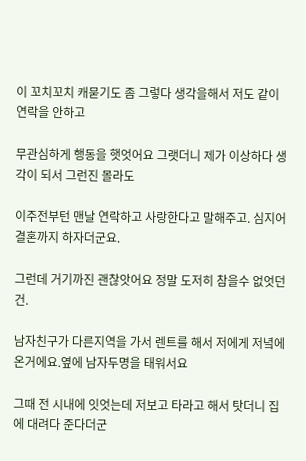이 꼬치꼬치 캐묻기도 좀 그렇다 생각을해서 저도 같이 연락을 안하고

무관심하게 행동을 햇엇어요 그랫더니 제가 이상하다 생각이 되서 그런진 몰라도

이주전부턴 맨날 연락하고 사랑한다고 말해주고. 심지어 결혼까지 하자더군요.

그런데 거기까진 괜찮앗어요 정말 도저히 참을수 없엇던건.

남자친구가 다른지역을 가서 렌트를 해서 저에게 저녘에 온거에요.옆에 남자두명을 태워서요

그때 전 시내에 잇엇는데 저보고 타라고 해서 탓더니 집에 대려다 준다더군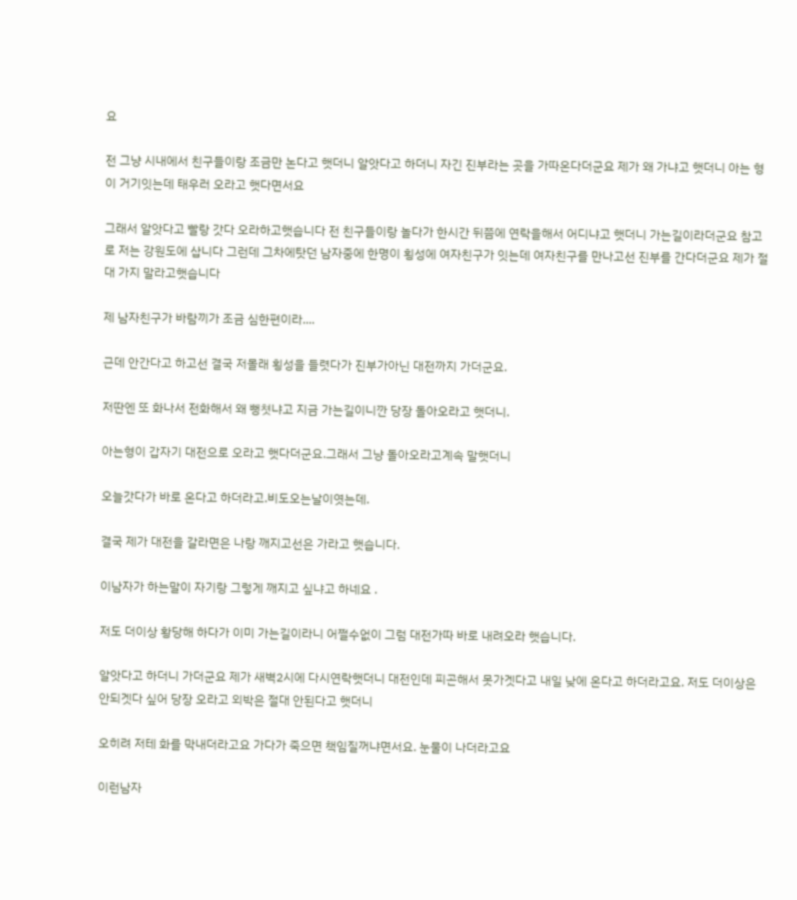요

전 그냥 시내에서 친구들이랑 조금만 논다고 햇더니 알앗다고 하더니 자긴 진부라는 곳을 가따온다더군요 제가 왜 가냐고 햇더니 아는 형이 거기잇는데 태우러 오라고 햇다면서요

그래서 알앗다고 빨랑 갓다 오라하고햇습니다 전 친구들이랑 놀다가 한시간 뒤쯤에 연락을해서 어디냐고 햇더니 가는길이라더군요 참고로 저는 강원도에 삽니다 그런데 그차에탓던 남자중에 한명이 횡성에 여자친구가 잇는데 여자친구를 만나고선 진부를 간다더군요 제가 절대 가지 말라고햇습니다

제 남자친구가 바람끼가 조금 심한편이라....

근데 안간다고 하고선 결국 저몰래 횡성을 들렷다가 진부가아닌 대전까지 가더군요.

저딴엔 또 화나서 전화해서 왜 뻥쳣냐고 지금 가는길이니깐 당장 돌아오라고 햇더니.

아는형이 갑자기 대전으로 오라고 햇다더군요.그래서 그냥 돌아오라고계속 말햇더니

오늘갓다가 바로 온다고 하더라고.비도오는날이엿는데.

결국 제가 대전을 갈라면은 나랑 깨지고선은 가라고 햇습니다.

이남자가 하는말이 자기랑 그렇게 깨지고 싶냐고 하네요 .

저도 더이상 황당해 하다가 이미 가는길이라니 어쩔수없이 그럼 대전가따 바로 내려오라 햇습니다.

알앗다고 하더니 가더군요 제가 새벽2시에 다시연락햇더니 대전인데 피곤해서 못가겟다고 내일 낮에 온다고 하더라고요. 저도 더이상은 안되겟다 싶어 당장 오라고 외박은 절대 안된다고 햇더니

오히려 저테 화를 막내더라고요 가다가 죽으면 책임질꺼냐면서요. 눈물이 나더라고요

이런남자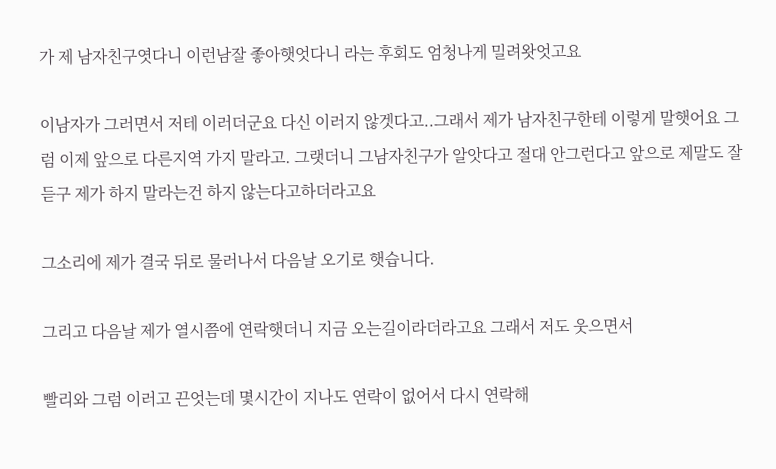가 제 남자친구엿다니 이런남잘 좋아햇엇다니 라는 후회도 엄청나게 밀려왓엇고요

이남자가 그러면서 저테 이러더군요 다신 이러지 않겟다고..그래서 제가 남자친구한테 이렇게 말햇어요 그럼 이제 앞으로 다른지역 가지 말라고. 그랫더니 그남자친구가 알앗다고 절대 안그런다고 앞으로 제말도 잘듣구 제가 하지 말라는건 하지 않는다고하더라고요

그소리에 제가 결국 뒤로 물러나서 다음날 오기로 햇습니다.

그리고 다음날 제가 열시쯤에 연락햇더니 지금 오는길이라더라고요 그래서 저도 웃으면서

빨리와 그럼 이러고 끈엇는데 몇시간이 지나도 연락이 없어서 다시 연락해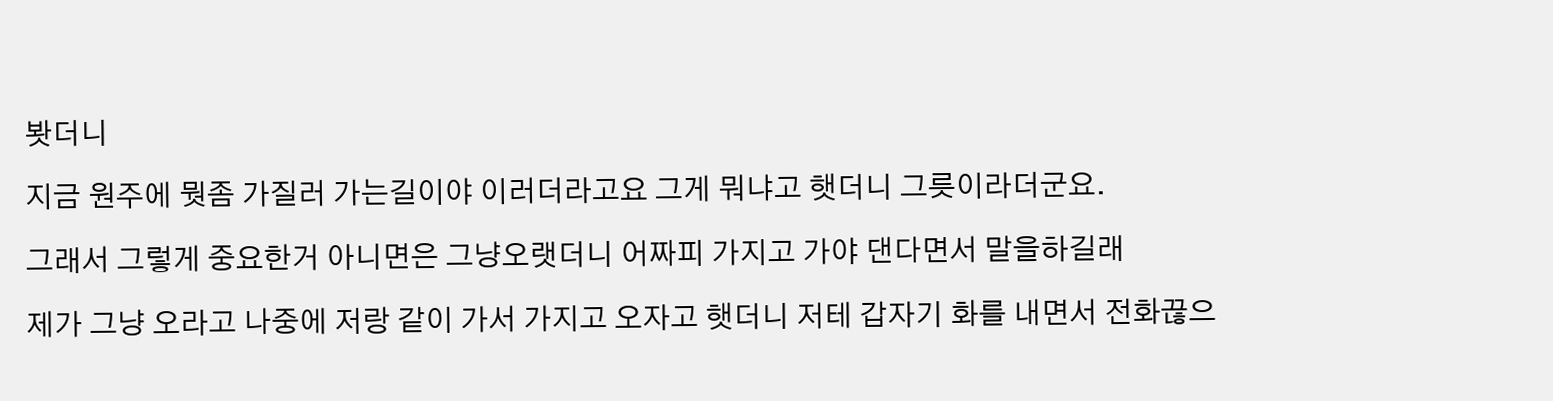봣더니

지금 원주에 뭣좀 가질러 가는길이야 이러더라고요 그게 뭐냐고 햇더니 그릇이라더군요.

그래서 그렇게 중요한거 아니면은 그냥오랫더니 어짜피 가지고 가야 댄다면서 말을하길래

제가 그냥 오라고 나중에 저랑 같이 가서 가지고 오자고 햇더니 저테 갑자기 화를 내면서 전화끊으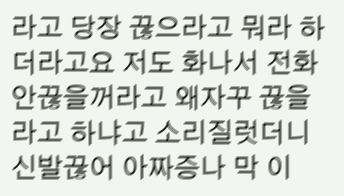라고 당장 끊으라고 뭐라 하더라고요 저도 화나서 전화 안끊을꺼라고 왜자꾸 끊을라고 하냐고 소리질럿더니 신발끊어 아짜증나 막 이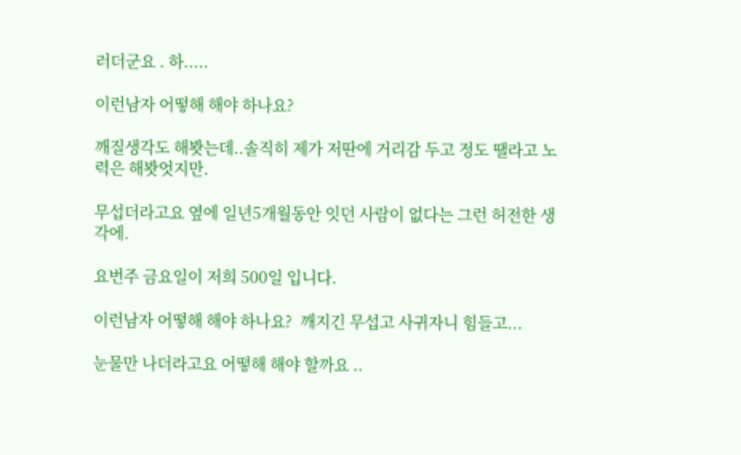러더군요 . 하.....

이런남자 어떻해 해야 하나요?

깨질생각도 해봣는데..솔직히 제가 저딴에 거리감 두고 정도 땔라고 노력은 해봣엇지만.

무섭더라고요 옆에 일년5개월동안 잇던 사람이 없다는 그런 허전한 생각에.

요번주 금요일이 저희 500일 입니다.

이런남자 어떻해 해야 하나요?  깨지긴 무섭고 사귀자니 힘들고...

눈물만 나더라고요 어떻해 해야 할까요 ..